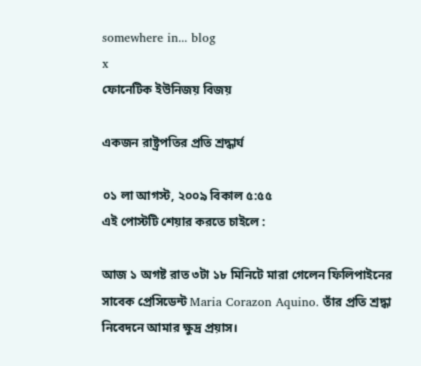somewhere in... blog
x
ফোনেটিক ইউনিজয় বিজয়

একজন রাষ্ট্রপতির প্রতি শ্রদ্ধার্ঘ

০১ লা আগস্ট, ২০০৯ বিকাল ৫:৫৫
এই পোস্টটি শেয়ার করতে চাইলে :

আজ ১ অগষ্ট রাত ৩টা ১৮ মিনিটে মারা গেলেন ফিলিপাইনের সাবেক প্রেসিডেন্ট Maria Corazon Aquino. তাঁর প্রতি শ্রদ্ধা নিবেদনে আমার ক্ষুদ্র প্রয়াস।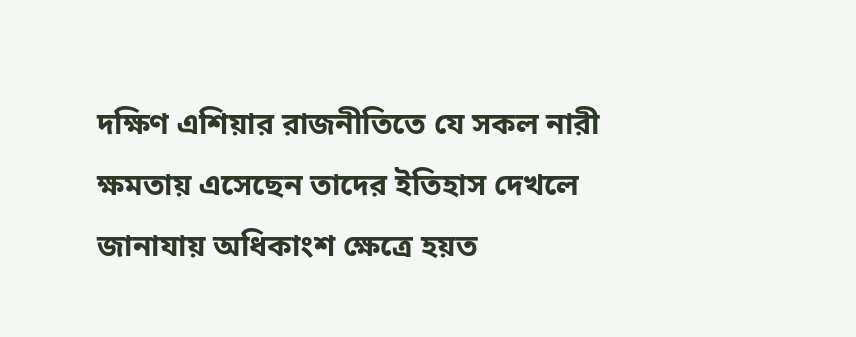দক্ষিণ এশিয়ার রাজনীতিতে যে সকল নারী ক্ষমতায় এসেছেন তাদের ইতিহাস দেখলে জানাযায় অধিকাংশ ক্ষেত্রে হয়ত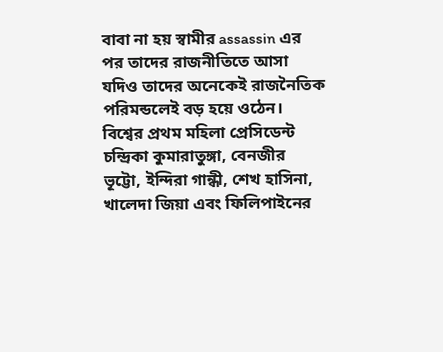বাবা না হয় স্বামীর assassin এর পর তাদের রাজনীতিতে আসা যদিও তাদের অনেকেই রাজনৈতিক পরিমন্ডলেই বড় হয়ে ওঠেন। বিশ্বের প্রথম মহিলা প্রেসিডেন্ট চন্দ্রিকা কুমারাতুঙ্গা, বেনজীর ভূট্টো, ইন্দিরা গান্ধী, শেখ হাসিনা, খালেদা জিয়া এবং ফিলিপাইনের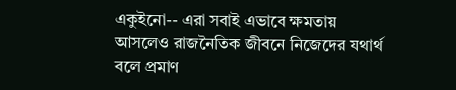একুইনো-- এরা সবাই এভাবে ক্ষমতায় আসলেও রাজনৈতিক জীবনে নিজেদের যথার্থ বলে প্রমাণ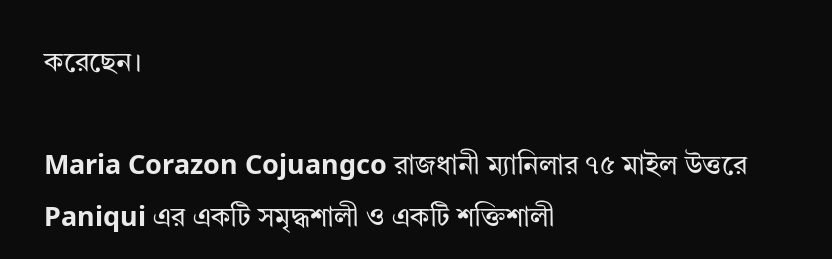করেছেন।

Maria Corazon Cojuangco রাজধানী ম্যানিলার ৭৫ মাইল উত্তরে Paniqui এর একটি সমৃদ্ধশালী ও একটি শক্তিশালী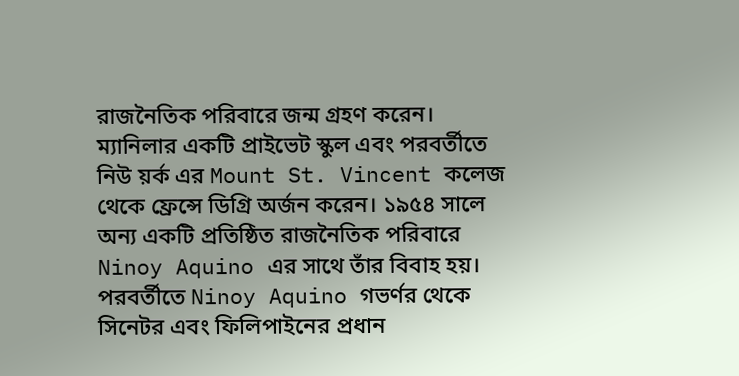রাজনৈতিক পরিবারে জন্ম গ্রহণ করেন। ম্যানিলার একটি প্রাইভেট স্কুল এবং পরবর্তীতে নিউ য়র্ক এর Mount St. Vincent কলেজ থেকে ফ্রেন্সে ডিগ্রি অর্জন করেন। ১৯৫৪ সালে অন্য একটি প্রতিষ্ঠিত রাজনৈতিক পরিবারে Ninoy Aquino এর সাথে তাঁর বিবাহ হয়। পরবর্তীতে Ninoy Aquino গভর্ণর থেকে সিনেটর এবং ফিলিপাইনের প্রধান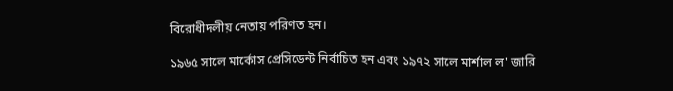বিরোধীদলীয় নেতায় পরিণত হন।

১৯৬৫ সালে মার্কোস প্রেসিডেন্ট নির্বাচিত হন এবং ১৯৭২ সালে মার্শাল ল' জারি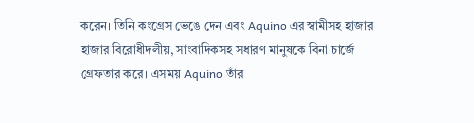করেন। তিনি কংগ্রেস ভেঙে দেন এবং Aquino এর স্বামীসহ হাজার হাজার বিরোধীদলীয়, সাংবাদিকসহ সধারণ মানুষকে বিনা চার্জে গ্রেফতার করে। এসময় Aquino তাঁর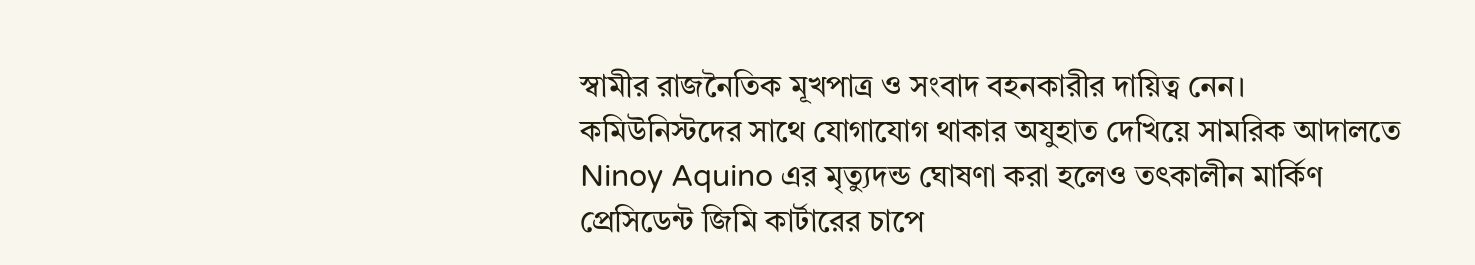স্বামীর রাজনৈতিক মূখপাত্র ও সংবাদ বহনকারীর দায়িত্ব নেন।
কমিউনিস্টদের সাথে যোগাযোগ থাকার অযুহাত দেখিয়ে সামরিক আদালতে Ninoy Aquino এর মৃত্যুদন্ড ঘোষণা করা হলেও তৎকালীন মার্কিণ প্রেসিডেন্ট জিমি কার্টারের চাপে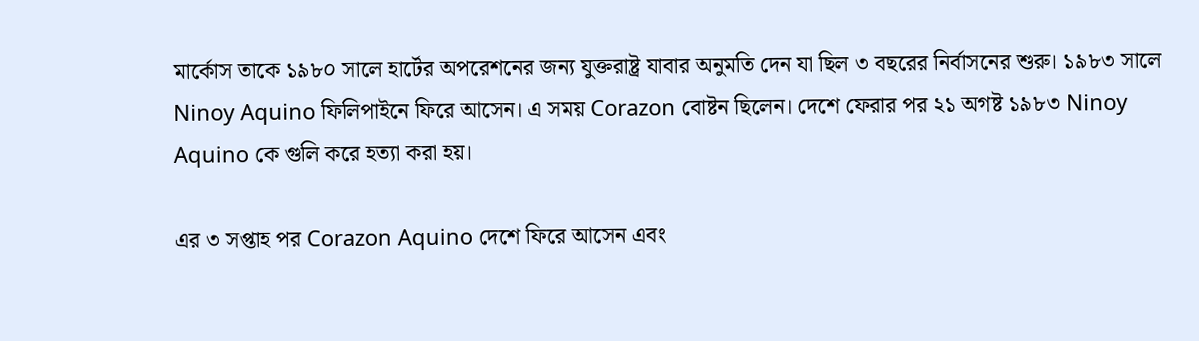মার্কোস তাকে ১৯৮০ সালে হার্টের অপরেশনের জন্য যুক্তরাষ্ট্র যাবার অনুমতি দেন যা ছিল ৩ বছরের নির্বাসনের শুরু। ১৯৮৩ সালে Ninoy Aquino ফিলিপাইনে ফিরে আসেন। এ সময় Corazon বোষ্টন ছিলেন। দেশে ফেরার পর ২১ অগষ্ট ১৯৮৩ Ninoy Aquino কে গুলি করে হত্যা করা হয়।

এর ৩ সপ্তাহ পর Corazon Aquino দেশে ফিরে আসেন এবং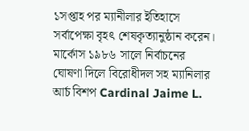১সপ্তাহ পর ম্যানীলার ইতিহাসে সর্বাপেক্ষা বৃহৎ শেষকৃত্যানুষ্ঠান করেন। মার্কোস ১৯৮৬ সালে নির্বাচনের ঘোষণা দিলে বিরোধীদল সহ ম্যানিলার আর্চ বিশপ Cardinal Jaime L.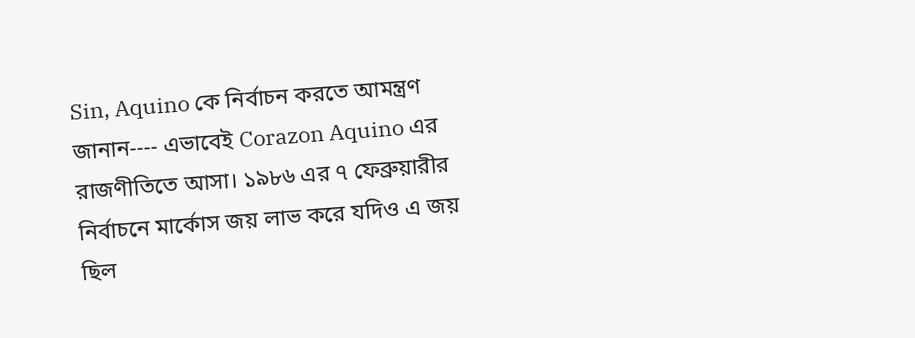Sin, Aquino কে নির্বাচন করতে আমন্ত্রণ জানান---- এভাবেই Corazon Aquino এর রাজণীতিতে আসা। ১৯৮৬ এর ৭ ফেব্রুয়ারীর নির্বাচনে মার্কোস জয় লাভ করে যদিও এ জয় ছিল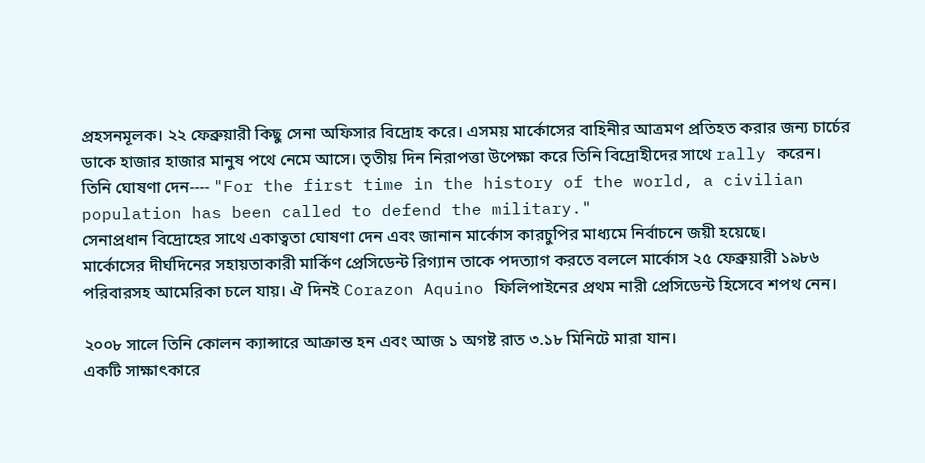প্রহসনমূলক। ২২ ফেব্রুয়ারী কিছু সেনা অফিসার বিদ্রোহ করে। এসময় মার্কোসের বাহিনীর আত্রমণ প্রতিহত করার জন্য চার্চের ডাকে হাজার হাজার মানুষ পথে নেমে আসে। তৃতীয় দিন নিরাপত্তা উপেক্ষা করে তিনি বিদ্রোহীদের সাথে rally করেন। তিনি ঘোষণা দেন---- "For the first time in the history of the world, a civilian population has been called to defend the military."
সেনাপ্রধান বিদ্রোহের সাথে একাত্বতা ঘোষণা দেন এবং জানান মার্কোস কারচুপির মাধ্যমে নির্বাচনে জয়ী হয়েছে।
মার্কোসের দীর্ঘদিনের সহায়তাকারী মার্কিণ প্রেসিডেন্ট রিগ্যান তাকে পদত্যাগ করতে বললে মার্কোস ২৫ ফেব্রুয়ারী ১৯৮৬ পরিবারসহ আমেরিকা চলে যায়। ঐ দিনই Corazon Aquino ফিলিপাইনের প্রথম নারী প্রেসিডেন্ট হিসেবে শপথ নেন।

২০০৮ সালে তিনি কোলন ক্যান্সারে আক্রান্ত হন এবং আজ ১ অগষ্ট রাত ৩.১৮ মিনিটে মারা যান।
একটি সাক্ষাৎকারে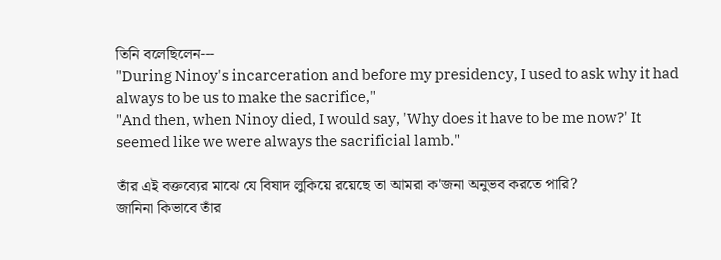তিনি বলেছিলেন---
"During Ninoy's incarceration and before my presidency, I used to ask why it had always to be us to make the sacrifice,"
"And then, when Ninoy died, I would say, 'Why does it have to be me now?' It seemed like we were always the sacrificial lamb."

তাঁর এই বক্তব্যের মাঝে যে বিষাদ লুকিয়ে রয়েছে তা আমরা ক'জনা অনুভব করতে পারি?
জানিনা কিভাবে তাঁর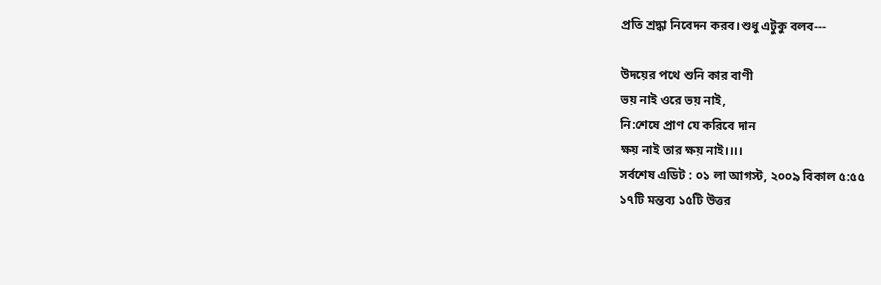প্রতি শ্রদ্ধা নিবেদন করব।শুধু এটুকু বলব---

উদয়ের পথে শুনি কার বাণী
ভয় নাই ওরে ভয় নাই,
নি:শেষে প্রাণ যে করিবে দান
ক্ষয় নাই তার ক্ষয় নাই।।।।
সর্বশেষ এডিট : ০১ লা আগস্ট, ২০০৯ বিকাল ৫:৫৫
১৭টি মন্তব্য ১৫টি উত্তর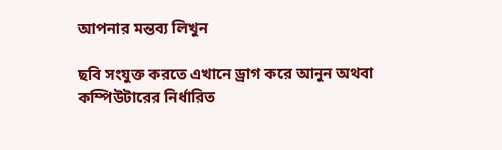আপনার মন্তব্য লিখুন

ছবি সংযুক্ত করতে এখানে ড্রাগ করে আনুন অথবা কম্পিউটারের নির্ধারিত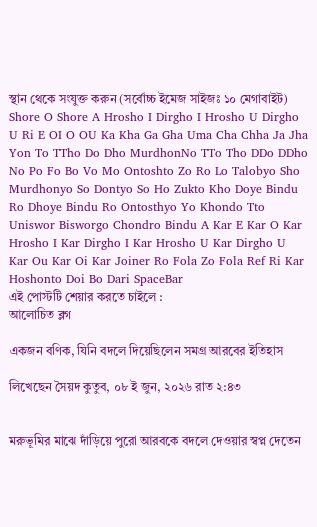স্থান থেকে সংযুক্ত করুন (সর্বোচ্চ ইমেজ সাইজঃ ১০ মেগাবাইট)
Shore O Shore A Hrosho I Dirgho I Hrosho U Dirgho U Ri E OI O OU Ka Kha Ga Gha Uma Cha Chha Ja Jha Yon To TTho Do Dho MurdhonNo TTo Tho DDo DDho No Po Fo Bo Vo Mo Ontoshto Zo Ro Lo Talobyo Sho Murdhonyo So Dontyo So Ho Zukto Kho Doye Bindu Ro Dhoye Bindu Ro Ontosthyo Yo Khondo Tto Uniswor Bisworgo Chondro Bindu A Kar E Kar O Kar Hrosho I Kar Dirgho I Kar Hrosho U Kar Dirgho U Kar Ou Kar Oi Kar Joiner Ro Fola Zo Fola Ref Ri Kar Hoshonto Doi Bo Dari SpaceBar
এই পোস্টটি শেয়ার করতে চাইলে :
আলোচিত ব্লগ

একজন বণিক, যিনি বদলে দিয়েছিলেন সমগ্র আরবের ইতিহাস

লিখেছেন সৈয়দ কুতুব, ০৮ ই জুন, ২০২৬ রাত ২:৪৩


মরুভূমির মাঝে দাঁড়িয়ে পুরো আরবকে বদলে দেওয়ার স্বপ্ন দেতেন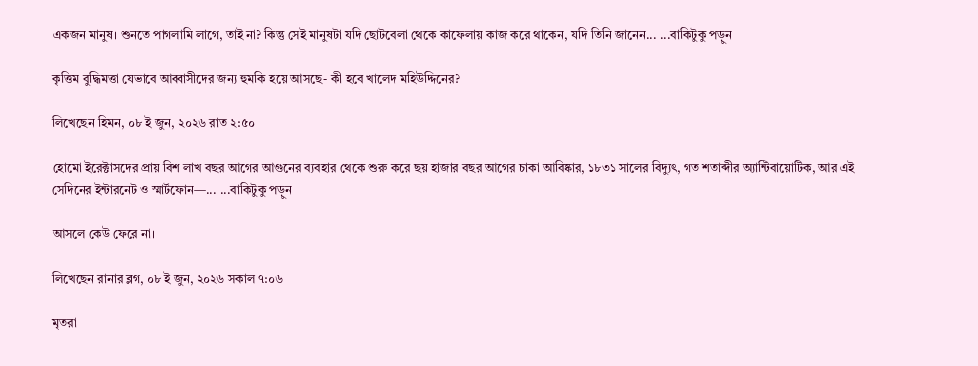একজন মানুষ। শুনতে পাগলামি লাগে, তাই না? কিন্তু সেই মানুষটা যদি ছোটবেলা থেকে কাফেলায় কাজ করে থাকেন, যদি তিনি জানেন... ...বাকিটুকু পড়ুন

কৃত্তিম বুদ্ধিমত্তা যেভাবে আব্বাসীদের জন্য হুমকি হয়ে আসছে- কী হবে খালেদ মহিউদ্দিনের?

লিখেছেন হিমন, ০৮ ই জুন, ২০২৬ রাত ২:৫০

হোমো ইরেক্টাসদের প্রায় বিশ লাখ বছর আগের আগুনের ব্যবহার থেকে শুরু করে ছয় হাজার বছর আগের চাকা আবিষ্কার, ১৮৩১ সালের বিদ্যুৎ, গত শতাব্দীর অ্যান্টিবায়োটিক, আর এই সেদিনের ইন্টারনেট ও স্মার্টফোন—... ...বাকিটুকু পড়ুন

আসলে কেউ ফেরে না।

লিখেছেন রানার ব্লগ, ০৮ ই জুন, ২০২৬ সকাল ৭:০৬

মৃতরা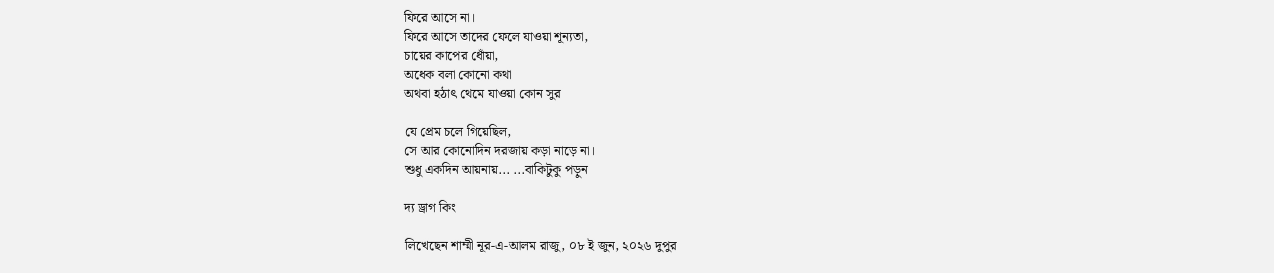ফিরে আসে না।
ফিরে আসে তাদের ফেলে যাওয়া শূন্যতা,
চায়ের কাপের ধোঁয়া,
অধেক বলা কোনো কথা
অথবা হঠাৎ থেমে যাওয়া কোন সুর

যে প্রেম চলে গিয়েছিল,
সে আর কোনোদিন দরজায় কড়া নাড়ে না।
শুধু একদিন আয়নায়... ...বাকিটুকু পড়ুন

দ্য ড্রাগ কিং

লিখেছেন শাম্মী নূর-এ-আলম রাজু, ০৮ ই জুন, ২০২৬ দুপুর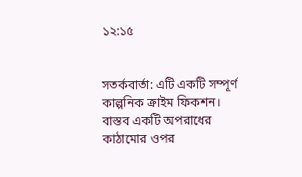১২:১৫


সতর্কবার্তা: এটি একটি সম্পূর্ণ কাল্পনিক ক্রাইম ফিকশন। বাস্তব একটি অপরাধের কাঠামোর ওপর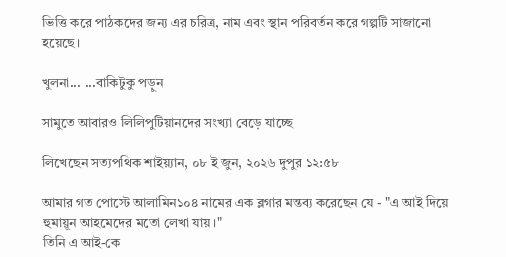ভিত্তি করে পাঠকদের জন্য এর চরিত্র, নাম এবং স্থান পরিবর্তন করে গল্পটি সাজানো হয়েছে।

খুলনা... ...বাকিটুকু পড়ুন

সামুতে আবারও লিলিপুটিয়ানদের সংখ্যা বেড়ে যাচ্ছে

লিখেছেন সত্যপথিক শাইয়্যান, ০৮ ই জুন, ২০২৬ দুপুর ১২:৫৮

আমার গত পোস্টে আলামিন১০৪ নামের এক ব্লগার মন্তব্য করেছেন যে - "এ আই দিয়ে হুমায়ূন আহমেদের মতো লেখা যায়।"
তিনি এ আই-কে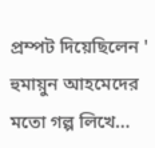প্রম্পট দিয়েছিলেন ' হুমায়ুন আহমেদের মতো গল্প লিখে...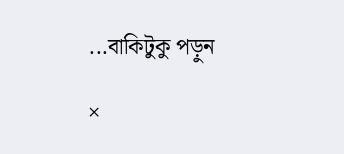...বাকিটুকু পড়ুন

×